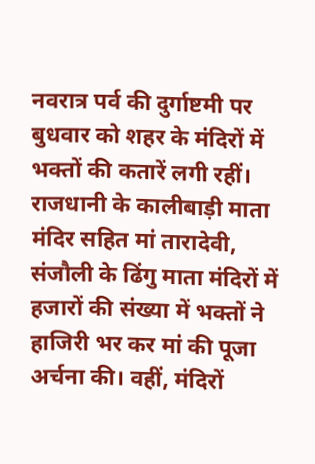नवरात्र पर्व की दुर्गाष्टमी पर बुधवार को शहर के मंदिरों में भक्तों की कतारें लगी रहीं। राजधानी के कालीबाड़ी माता मंदिर सहित मां तारादेवी, संजौली के ढिंगु माता मंदिरों में हजारों की संख्या में भक्तों ने हाजिरी भर कर मां की पूजा अर्चना की। वहीं, मंदिरों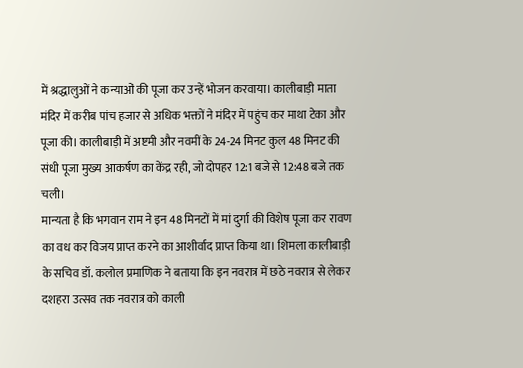में श्रद्धालुओं ने कन्याओं की पूजा कर उन्हें भोजन करवाया। कालीबाड़ी माता मंदिर में करीब पांच हजार से अधिक भक्तों ने मंदिर में पहुंच कर माथा टेका और पूजा की। कालीबाड़ी में अष्टमी और नवमीं के 24-24 मिनट कुल 48 मिनट की संधी पूजा मुख्य आकर्षण का केंद्र रही, जो दोपहर 12:1 बजे से 12:48 बजे तक चली।
मान्यता है कि भगवान राम ने इन 48 मिनटों में मां दुर्गा की विशेष पूजा कर रावण का वध कर विजय प्राप्त करने का आशीर्वाद प्राप्त किया था। शिमला कालीबाड़ी के सचिव डॉ. कलोल प्रमाणिक ने बताया कि इन नवरात्र में छठे नवरात्र से लेकर दशहरा उत्सव तक नवरात्र को काली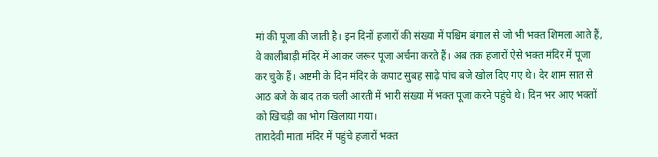मां की पूजा की जाती है। इन दिनों हजारों की संख्या में पश्चिम बंगाल से जो भी भक्त शिमला आते हैं, वे कालीबाड़ी मंदिर में आकर जरूर पूजा अर्चना करते हैं। अब तक हजारों ऐसे भक्त मंदिर में पूजा कर चुके हैं। अष्टमी के दिन मंदिर के कपाट सुबह साढ़े पांच बजे खोल दिए गए थे। देर शाम सात से आठ बजे के बाद तक चली आरती में भारी संख्या में भक्त पूजा करने पहुंचे थे। दिन भर आए भक्तों को खिचड़ी का भोग खिलाया गया।
तारादेवी माता मंदिर में पहुंचे हजारों भक्त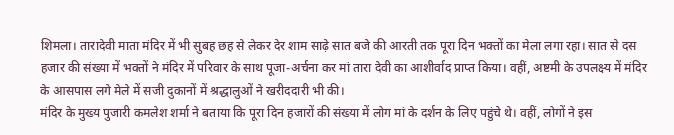शिमला। तारादेवी माता मंदिर में भी सुबह छह से लेकर देर शाम साढ़े सात बजे की आरती तक पूरा दिन भक्तों का मेला लगा रहा। सात से दस हजार की संख्या में भक्तों ने मंदिर में परिवार के साथ पूजा-अर्चना कर मां तारा देवी का आशीर्वाद प्राप्त किया। वहीं, अष्टमी के उपलक्ष्य में मंदिर के आसपास लगे मेले में सजी दुकानों में श्रद्धालुओं ने खरीददारी भी की।
मंदिर के मुख्य पुजारी कमलेश शर्मा ने बताया कि पूरा दिन हजारों की संख्या में लोग मां के दर्शन के लिए पहुंचे थे। वहीं, लोगों ने इस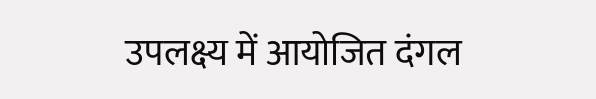उपलक्ष्य में आयोजित दंगल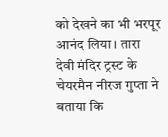को देखने का भी भरपूर आनंद लिया। तारा देवी मंदिर ट्रस्ट के चेयरमैन नीरज गुप्ता ने बताया कि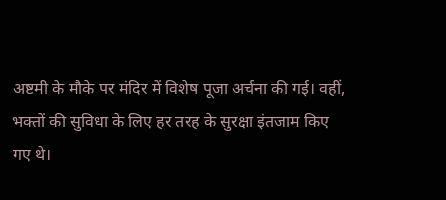अष्टमी के मौके पर मंदिर में विशेष पूजा अर्चना की गई। वहीं, भक्तों की सुविधा के लिए हर तरह के सुरक्षा इंतजाम किए गए थे।